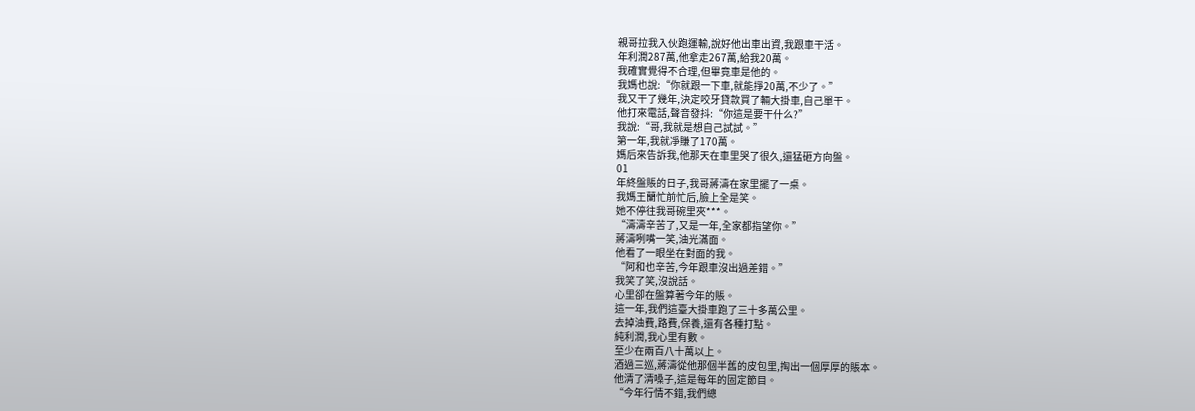親哥拉我入伙跑運輸,說好他出車出資,我跟車干活。
年利潤287萬,他拿走267萬,給我20萬。
我確實覺得不合理,但畢竟車是他的。
我媽也說:“你就跟一下車,就能掙20萬,不少了。”
我又干了幾年,決定咬牙貸款買了輛大掛車,自己單干。
他打來電話,聲音發抖:“你這是要干什么?”
我說:“哥,我就是想自己試試。”
第一年,我就凈賺了170萬。
媽后來告訴我,他那天在車里哭了很久,還猛砸方向盤。
01
年終盤賬的日子,我哥蔣濤在家里擺了一桌。
我媽王蘭忙前忙后,臉上全是笑。
她不停往我哥碗里夾***。
“濤濤辛苦了,又是一年,全家都指望你。”
蔣濤咧嘴一笑,油光滿面。
他看了一眼坐在對面的我。
“阿和也辛苦,今年跟車沒出過差錯。”
我笑了笑,沒說話。
心里卻在盤算著今年的賬。
這一年,我們這臺大掛車跑了三十多萬公里。
去掉油費,路費,保養,還有各種打點。
純利潤,我心里有數。
至少在兩百八十萬以上。
酒過三巡,蔣濤從他那個半舊的皮包里,掏出一個厚厚的賬本。
他清了清嗓子,這是每年的固定節目。
“今年行情不錯,我們總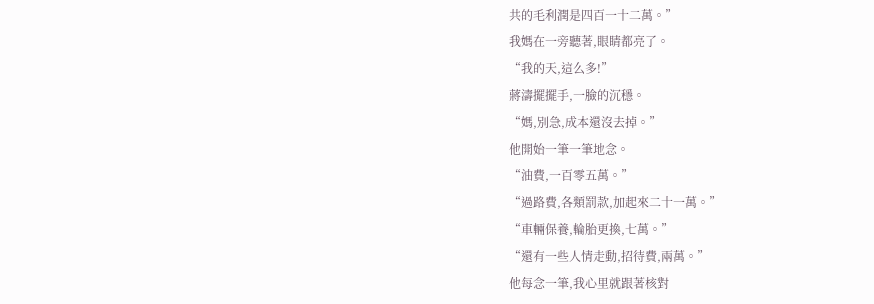共的毛利潤是四百一十二萬。”
我媽在一旁聽著,眼睛都亮了。
“我的天,這么多!”
蔣濤擺擺手,一臉的沉穩。
“媽,別急,成本還沒去掉。”
他開始一筆一筆地念。
“油費,一百零五萬。”
“過路費,各類罰款,加起來二十一萬。”
“車輛保養,輪胎更換,七萬。”
“還有一些人情走動,招待費,兩萬。”
他每念一筆,我心里就跟著核對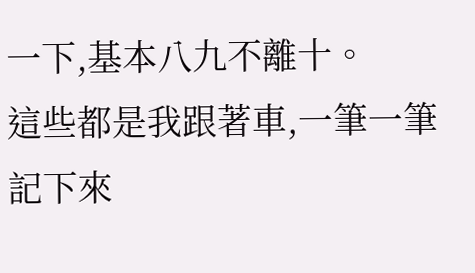一下,基本八九不離十。
這些都是我跟著車,一筆一筆記下來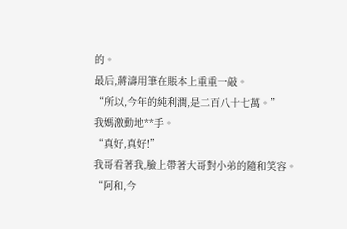的。
最后,蔣濤用筆在賬本上重重一敲。
“所以,今年的純利潤,是二百八十七萬。”
我媽激動地**手。
“真好,真好!”
我哥看著我,臉上帶著大哥對小弟的隨和笑容。
“阿和,今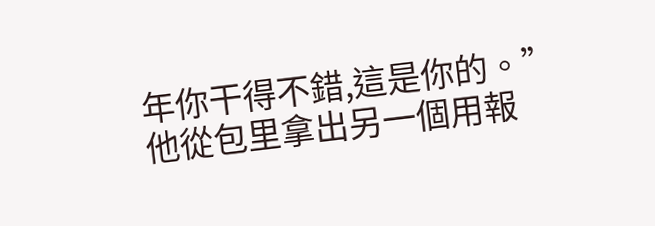年你干得不錯,這是你的。”
他從包里拿出另一個用報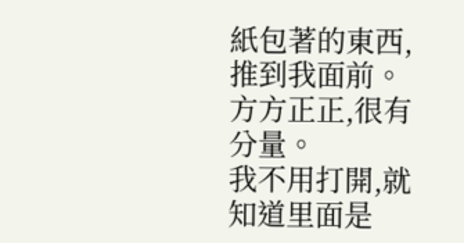紙包著的東西,推到我面前。
方方正正,很有分量。
我不用打開,就知道里面是